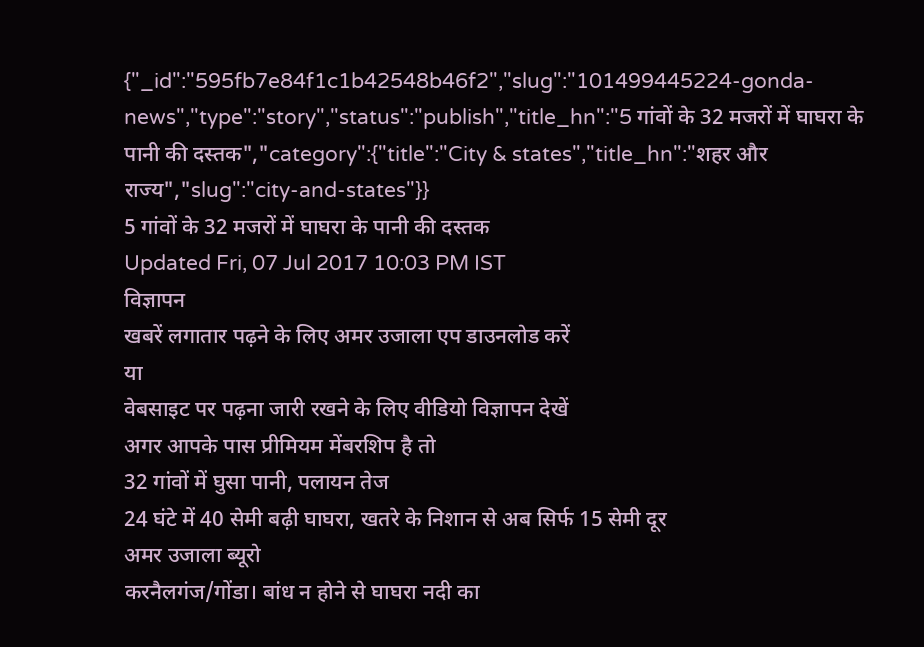{"_id":"595fb7e84f1c1b42548b46f2","slug":"101499445224-gonda-news","type":"story","status":"publish","title_hn":"5 गांवों के 32 मजरों में घाघरा के पानी की दस्तक","category":{"title":"City & states","title_hn":"शहर और राज्य","slug":"city-and-states"}}
5 गांवों के 32 मजरों में घाघरा के पानी की दस्तक
Updated Fri, 07 Jul 2017 10:03 PM IST
विज्ञापन
खबरें लगातार पढ़ने के लिए अमर उजाला एप डाउनलोड करें
या
वेबसाइट पर पढ़ना जारी रखने के लिए वीडियो विज्ञापन देखें
अगर आपके पास प्रीमियम मेंबरशिप है तो
32 गांवों में घुसा पानी, पलायन तेज
24 घंटे में 40 सेमी बढ़ी घाघरा, खतरे के निशान से अब सिर्फ 15 सेमी दूर
अमर उजाला ब्यूरो
करनैलगंज/गोंडा। बांध न होने से घाघरा नदी का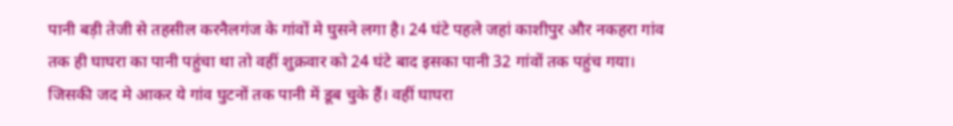पानी बड़ी तेजी से तहसील करनैलगंज के गांवों मे घुसने लगा है। 24 घंटे पहले जहां काशीपुर और नकहरा गांव तक ही घाघरा का पानी पहुंचा था तो वहीं शुक्रवार को 24 घंटे बाद इसका पानी 32 गांवों तक पहुंच गया। जिसकी जद मे आकर ये गांव घुटनों तक पानी में डूब चुके हैं। वहीं घाघरा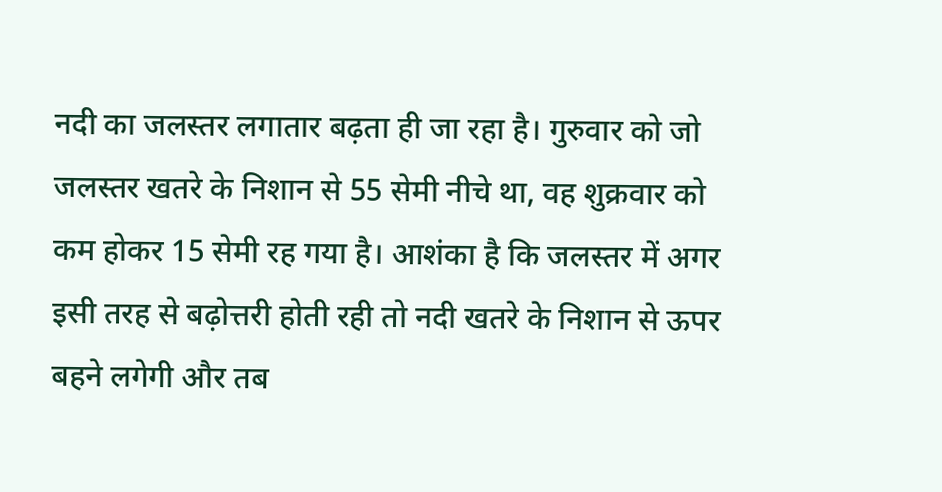नदी का जलस्तर लगातार बढ़ता ही जा रहा है। गुरुवार को जो जलस्तर खतरे के निशान से 55 सेमी नीचे था, वह शुक्रवार को कम होकर 15 सेमी रह गया है। आशंका है कि जलस्तर में अगर इसी तरह से बढ़ोत्तरी होती रही तो नदी खतरे के निशान से ऊपर बहने लगेगी और तब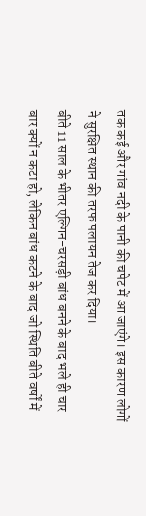तक कई और गांव नदी के पानी की चपेट में आ जाएंगे। इस कारण लोगों ने सुरक्षित स्थान की तरफ पलायन तेज कर दिया।
बीते 11 साल के भीतर एल्गिन-चरसड़ी बांध बनने के बाद भले ही चार बार क्यों न कटा हो, लेकिन बांध कटने के बाद जो स्थिति बीते वर्षों में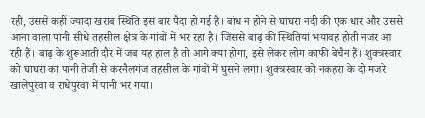रही, उससे कहीं ज्यादा खराब स्थिति इस बार पैदा हो गई है। बांध न होने से घाघरा नदी की एक धार और उससे आना वाला पानी सीधे तहसील क्षेत्र के गांवों में भर रहा है। जिससे बाढ़ की स्थितियां भयावह होती नजर आ रही हैं। बाढ़ के शुरूआती दौर में जब यह हाल है तो आगे क्या होगा, इसे लेकर लोग काफी बेचैन हैं। शुक्त्रस्वार को घाघरा का पानी तेजी से करनैलगंज तहसील के गांवों में घुसने लगा। शुक्त्रस्वार को नकहरा के दो मजरे खालेपुरवा व राधेपुरवा में पानी भर गया।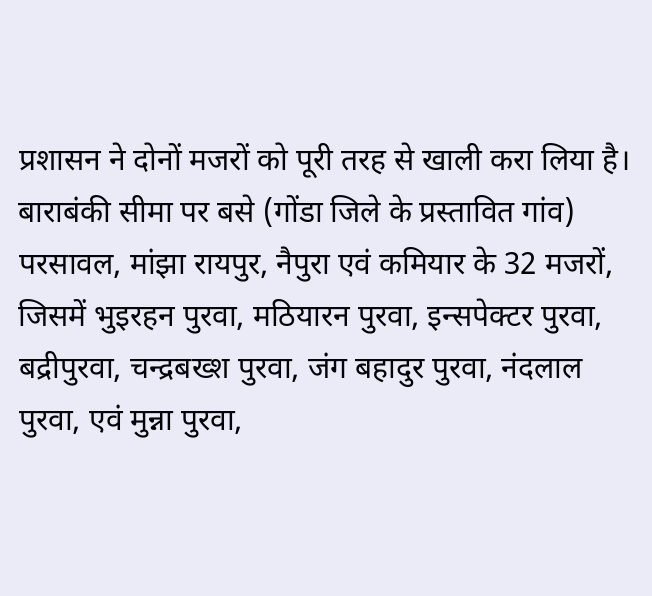प्रशासन ने दोनों मजरों को पूरी तरह से खाली करा लिया है। बाराबंकी सीमा पर बसे (गोंडा जिले के प्रस्तावित गांव) परसावल, मांझा रायपुर, नैपुरा एवं कमियार के 32 मजरों, जिसमें भुइरहन पुरवा, मठियारन पुरवा, इन्सपेक्टर पुरवा, बद्रीपुरवा, चन्द्रबख्श पुरवा, जंग बहादुर पुरवा, नंदलाल पुरवा, एवं मुन्ना पुरवा,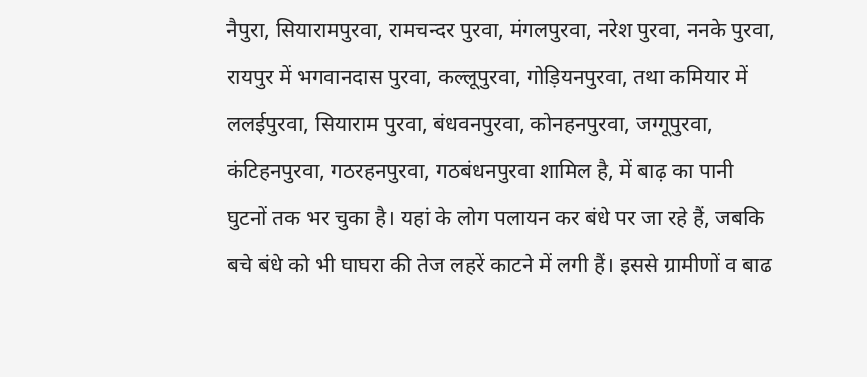नैपुरा, सियारामपुरवा, रामचन्दर पुरवा, मंगलपुरवा, नरेश पुरवा, ननके पुरवा, रायपुर में भगवानदास पुरवा, कल्लूपुरवा, गोड़ियनपुरवा, तथा कमियार में ललईपुरवा, सियाराम पुरवा, बंधवनपुरवा, कोनहनपुरवा, जग्गूपुरवा, कंटिहनपुरवा, गठरहनपुरवा, गठबंधनपुरवा शामिल है, में बाढ़ का पानी घुटनों तक भर चुका है। यहां के लोग पलायन कर बंधे पर जा रहे हैं, जबकि बचे बंधे को भी घाघरा की तेज लहरें काटने में लगी हैं। इससे ग्रामीणों व बाढ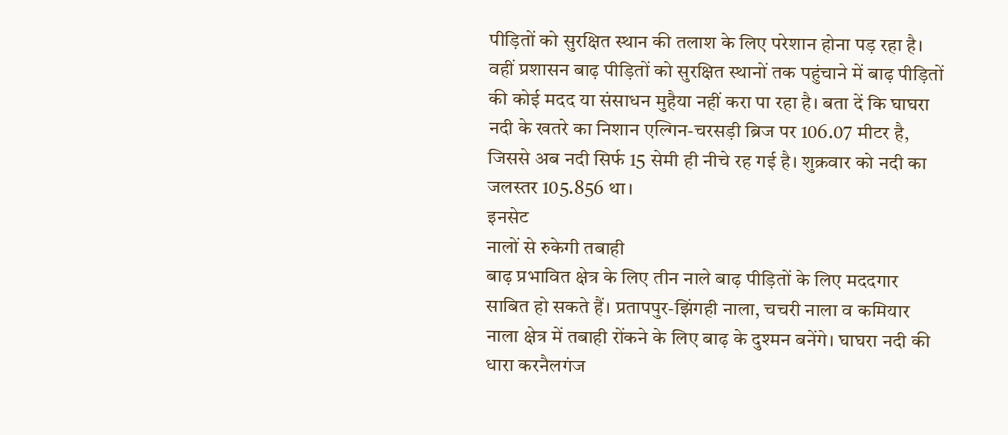पीड़ितों को सुरक्षित स्थान की तलाश के लिए परेशान होना पड़ रहा है। वहीं प्रशासन बाढ़ पीड़ितों को सुरक्षित स्थानों तक पहुंचाने में बाढ़ पीड़ितों की कोई मदद या संसाधन मुहैया नहीं करा पा रहा है। बता दें कि घाघरा नदी के खतरे का निशान एल्गिन-चरसड़ी ब्रिज पर 106.07 मीटर है, जिससे अब नदी सिर्फ 15 सेमी ही नीचे रह गई है। शुक्रवार को नदी का जलस्तर 105.856 था।
इनसेट
नालों से रुकेगी तबाही
बाढ़ प्रभावित क्षेत्र के लिए तीन नाले बाढ़ पीड़ितों के लिए मददगार साबित हो सकते हैं। प्रतापपुर-झिंगही नाला, चचरी नाला व कमियार नाला क्षेत्र में तबाही रोंकने के लिए बाढ़ के दुश्मन बनेंगे। घाघरा नदी की धारा करनैलगंज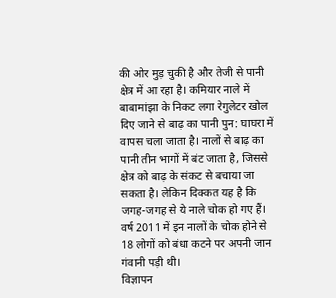की ओर मुड़ चुकी है और तेजी से पानी क्षेत्र में आ रहा है। कमियार नाले में बाबामांझा के निकट लगा रेगुलेटर खोल दिए जाने से बाढ़ का पानी पुन: घाघरा में वापस चला जाता है। नालों से बाढ़ का पानी तीन भागों में बंट जाता है, जिससे क्षेत्र को बाढ़ के संकट से बचाया जा सकता है। लेकिन दिक्कत यह है कि जगह-जगह से ये नाले चोक हो गए हैं। वर्ष 2011 में इन नालों के चोक होने से 18 लोगों को बंधा कटने पर अपनी जान गंवानी पड़ी थी।
विज्ञापन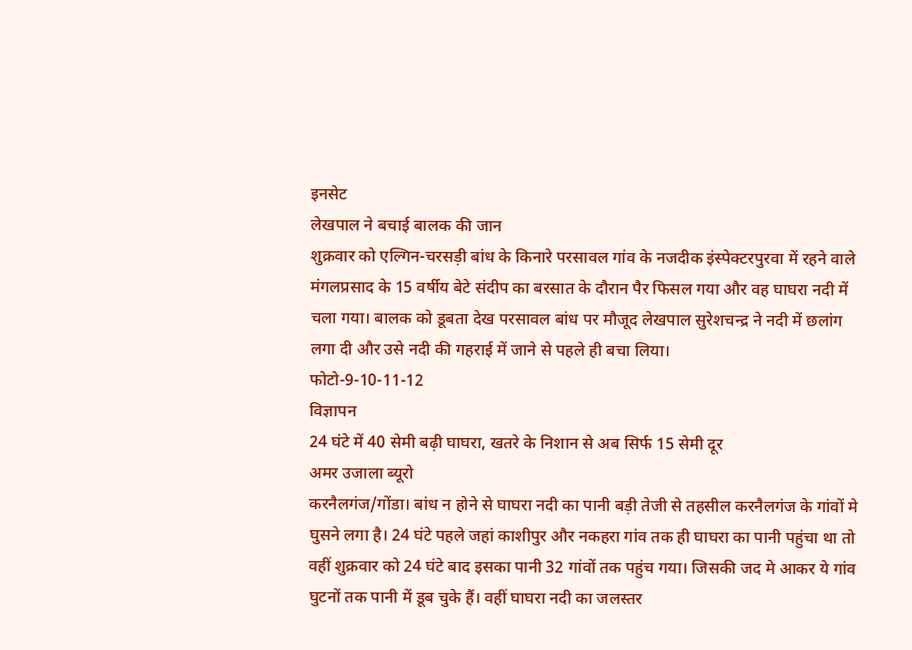इनसेट
लेखपाल ने बचाई बालक की जान
शुक्रवार को एल्गिन-चरसड़ी बांध के किनारे परसावल गांव के नजदीक इंस्पेक्टरपुरवा में रहने वाले मंगलप्रसाद के 15 वर्षीय बेटे संदीप का बरसात के दौरान पैर फिसल गया और वह घाघरा नदी में चला गया। बालक को डूबता देख परसावल बांध पर मौजूद लेखपाल सुरेशचन्द्र ने नदी में छलांग लगा दी और उसे नदी की गहराई में जाने से पहले ही बचा लिया।
फोटो-9-10-11-12
विज्ञापन
24 घंटे में 40 सेमी बढ़ी घाघरा, खतरे के निशान से अब सिर्फ 15 सेमी दूर
अमर उजाला ब्यूरो
करनैलगंज/गोंडा। बांध न होने से घाघरा नदी का पानी बड़ी तेजी से तहसील करनैलगंज के गांवों मे घुसने लगा है। 24 घंटे पहले जहां काशीपुर और नकहरा गांव तक ही घाघरा का पानी पहुंचा था तो वहीं शुक्रवार को 24 घंटे बाद इसका पानी 32 गांवों तक पहुंच गया। जिसकी जद मे आकर ये गांव घुटनों तक पानी में डूब चुके हैं। वहीं घाघरा नदी का जलस्तर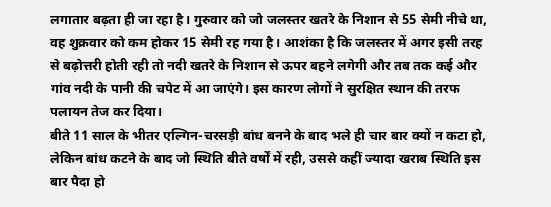लगातार बढ़ता ही जा रहा है। गुरुवार को जो जलस्तर खतरे के निशान से 55 सेमी नीचे था, वह शुक्रवार को कम होकर 15 सेमी रह गया है। आशंका है कि जलस्तर में अगर इसी तरह से बढ़ोत्तरी होती रही तो नदी खतरे के निशान से ऊपर बहने लगेगी और तब तक कई और गांव नदी के पानी की चपेट में आ जाएंगे। इस कारण लोगों ने सुरक्षित स्थान की तरफ पलायन तेज कर दिया।
बीते 11 साल के भीतर एल्गिन-चरसड़ी बांध बनने के बाद भले ही चार बार क्यों न कटा हो, लेकिन बांध कटने के बाद जो स्थिति बीते वर्षों में रही, उससे कहीं ज्यादा खराब स्थिति इस बार पैदा हो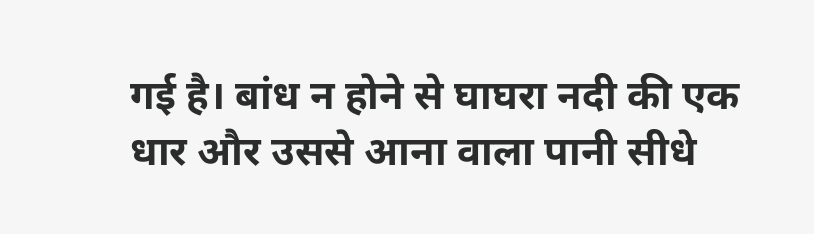गई है। बांध न होने से घाघरा नदी की एक धार और उससे आना वाला पानी सीधे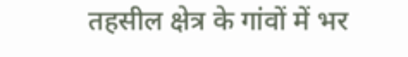तहसील क्षेत्र के गांवों में भर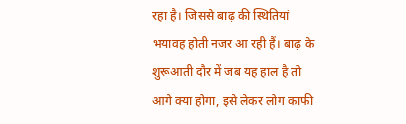रहा है। जिससे बाढ़ की स्थितियां भयावह होती नजर आ रही हैं। बाढ़ के शुरूआती दौर में जब यह हाल है तो आगे क्या होगा, इसे लेकर लोग काफी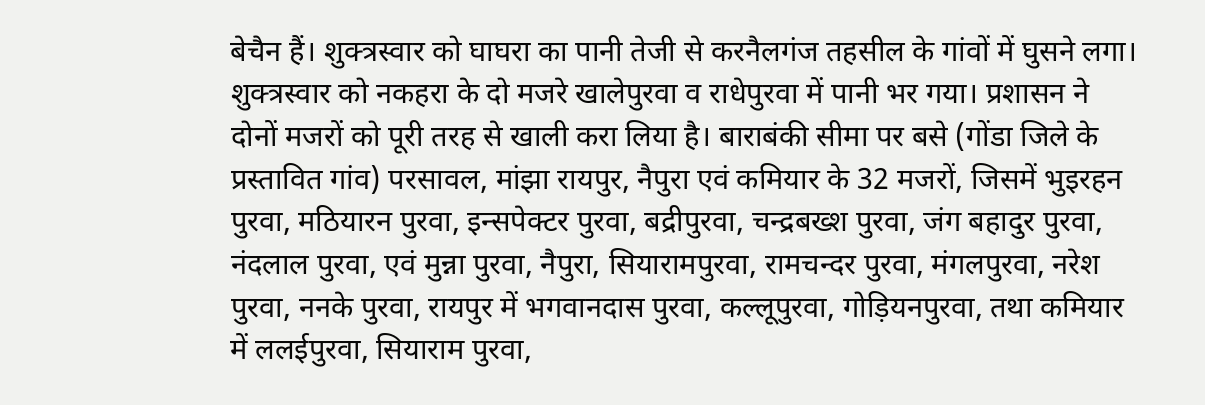बेचैन हैं। शुक्त्रस्वार को घाघरा का पानी तेजी से करनैलगंज तहसील के गांवों में घुसने लगा। शुक्त्रस्वार को नकहरा के दो मजरे खालेपुरवा व राधेपुरवा में पानी भर गया। प्रशासन ने दोनों मजरों को पूरी तरह से खाली करा लिया है। बाराबंकी सीमा पर बसे (गोंडा जिले के प्रस्तावित गांव) परसावल, मांझा रायपुर, नैपुरा एवं कमियार के 32 मजरों, जिसमें भुइरहन पुरवा, मठियारन पुरवा, इन्सपेक्टर पुरवा, बद्रीपुरवा, चन्द्रबख्श पुरवा, जंग बहादुर पुरवा, नंदलाल पुरवा, एवं मुन्ना पुरवा, नैपुरा, सियारामपुरवा, रामचन्दर पुरवा, मंगलपुरवा, नरेश पुरवा, ननके पुरवा, रायपुर में भगवानदास पुरवा, कल्लूपुरवा, गोड़ियनपुरवा, तथा कमियार में ललईपुरवा, सियाराम पुरवा,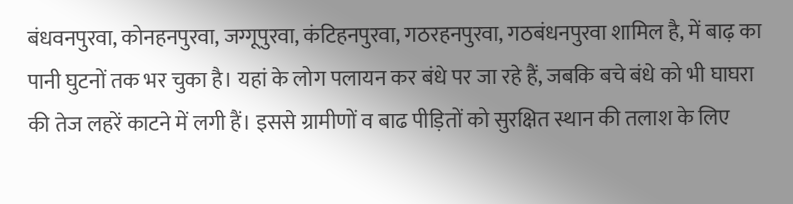बंधवनपुरवा, कोनहनपुरवा, जग्गूपुरवा, कंटिहनपुरवा, गठरहनपुरवा, गठबंधनपुरवा शामिल है, में बाढ़ का पानी घुटनों तक भर चुका है। यहां के लोग पलायन कर बंधे पर जा रहे हैं, जबकि बचे बंधे को भी घाघरा की तेज लहरें काटने में लगी हैं। इससे ग्रामीणों व बाढ पीड़ितों को सुरक्षित स्थान की तलाश के लिए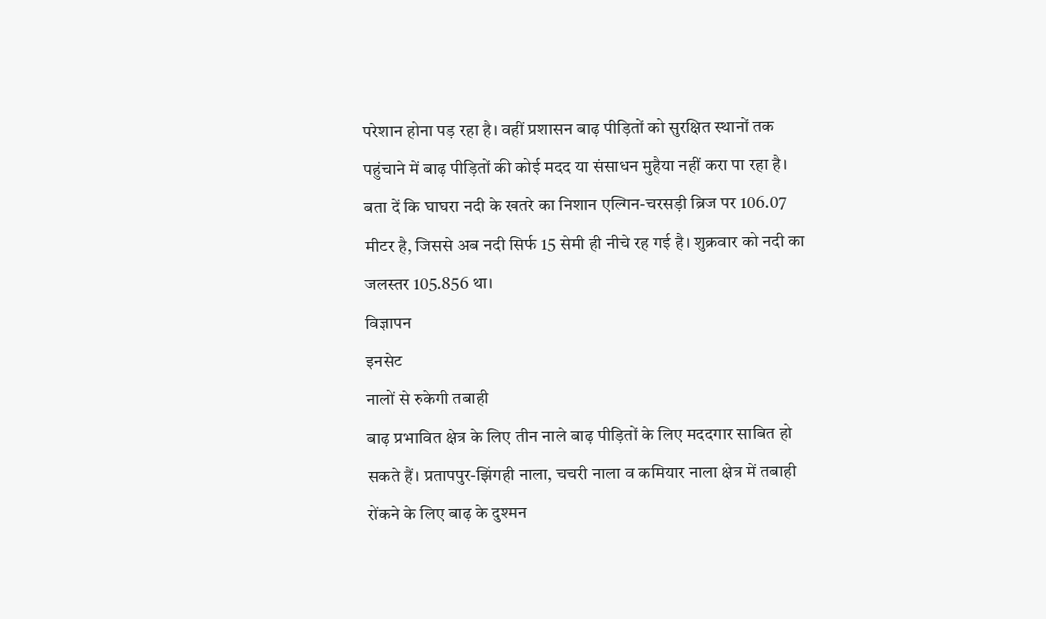परेशान होना पड़ रहा है। वहीं प्रशासन बाढ़ पीड़ितों को सुरक्षित स्थानों तक पहुंचाने में बाढ़ पीड़ितों की कोई मदद या संसाधन मुहैया नहीं करा पा रहा है। बता दें कि घाघरा नदी के खतरे का निशान एल्गिन-चरसड़ी ब्रिज पर 106.07 मीटर है, जिससे अब नदी सिर्फ 15 सेमी ही नीचे रह गई है। शुक्रवार को नदी का जलस्तर 105.856 था।
विज्ञापन
इनसेट
नालों से रुकेगी तबाही
बाढ़ प्रभावित क्षेत्र के लिए तीन नाले बाढ़ पीड़ितों के लिए मददगार साबित हो सकते हैं। प्रतापपुर-झिंगही नाला, चचरी नाला व कमियार नाला क्षेत्र में तबाही रोंकने के लिए बाढ़ के दुश्मन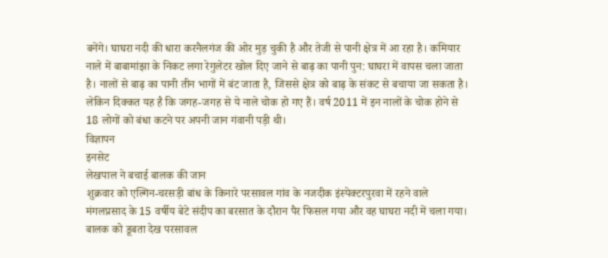बनेंगे। घाघरा नदी की धारा करनैलगंज की ओर मुड़ चुकी है और तेजी से पानी क्षेत्र में आ रहा है। कमियार नाले में बाबामांझा के निकट लगा रेगुलेटर खोल दिए जाने से बाढ़ का पानी पुन: घाघरा में वापस चला जाता है। नालों से बाढ़ का पानी तीन भागों में बंट जाता है, जिससे क्षेत्र को बाढ़ के संकट से बचाया जा सकता है। लेकिन दिक्कत यह है कि जगह-जगह से ये नाले चोक हो गए हैं। वर्ष 2011 में इन नालों के चोक होने से 18 लोगों को बंधा कटने पर अपनी जान गंवानी पड़ी थी।
विज्ञापन
इनसेट
लेखपाल ने बचाई बालक की जान
शुक्रवार को एल्गिन-चरसड़ी बांध के किनारे परसावल गांव के नजदीक इंस्पेक्टरपुरवा में रहने वाले मंगलप्रसाद के 15 वर्षीय बेटे संदीप का बरसात के दौरान पैर फिसल गया और वह घाघरा नदी में चला गया। बालक को डूबता देख परसावल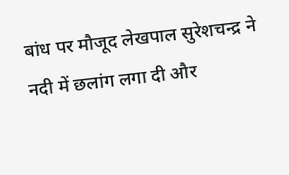बांध पर मौजूद लेखपाल सुरेशचन्द्र ने नदी में छलांग लगा दी और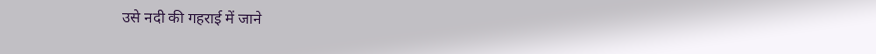उसे नदी की गहराई में जाने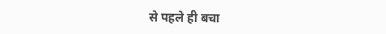से पहले ही बचा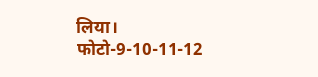लिया।
फोटो-9-10-11-12